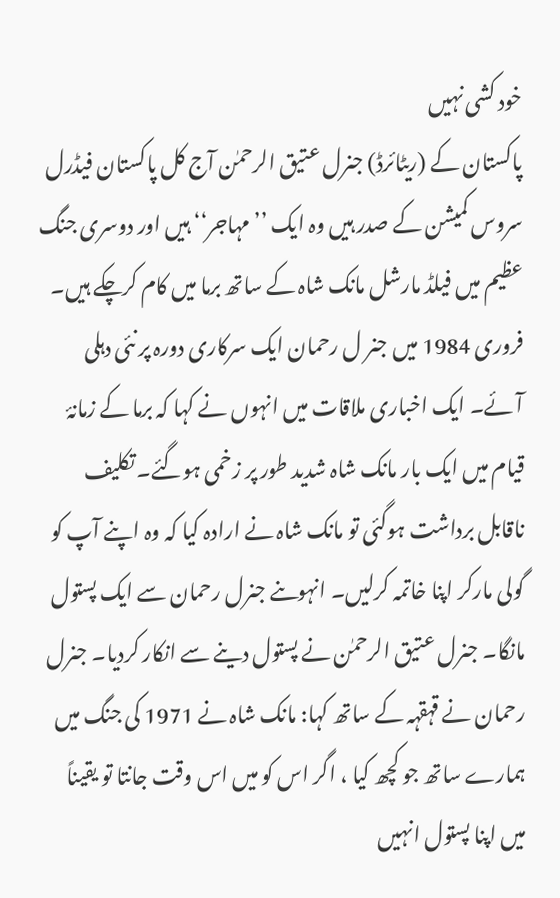خود کشی نہیں
پاکستان کے (ریٹائرڈ) جنرل عتیق الرحمٰن آج کل پاکستان فیڈرل سروس کمیشن کے صدر ہیں وہ ایک ’’مہاجر‘‘ ہیں اور دوسری جنگ عظیم میں فیلڈ مارشل مانک شاہ کے ساتھ برما میں کام کرچکے ہیں۔
فروری 1984 میں جنر ل رحمان ایک سرکاری دورہ پر نئی دہلی آئے۔ ایک اخباری ملاقات میں انہوں نے کہا کہ برما کے زمانۂ قیام میں ایک بار مانک شاہ شدید طور پر زخمی ہوگئے۔ تکلیف ناقابل برداشت ہوگئی تو مانک شاہ نے ارادہ کیا کہ وہ اپنے آپ کو گولی مارکر اپنا خاتمہ کرلیں۔ انہوںنے جنرل رحمان سے ایک پستول مانگا۔ جنرل عتیق الرحمٰن نے پستول دینے سے انکار کردیا۔ جنرل رحمان نے قہقہہ کے ساتھ کہا: مانک شاہ نے 1971 کی جنگ میں ہمارے ساتھ جو کچھ کیا ، اگر اس کو میں اس وقت جانتا تو یقیناً میں اپنا پستول انہیں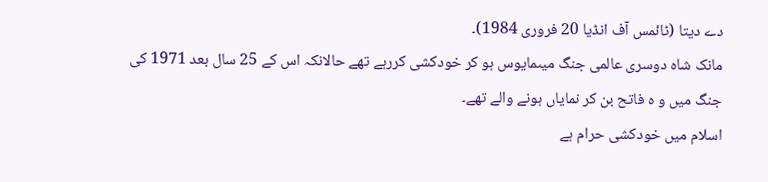دے دیتا (ٹائمس آف انڈیا 20 فروری 1984)۔
مانک شاہ دوسری عالمی جنگ میںمایوس ہو کر خودکشی کررہے تھے حالانکہ اس کے 25 سال بعد 1971 کی جنگ میں و ہ فاتح بن کر نمایاں ہونے والے تھے۔
اسلام میں خودکشی حرام ہے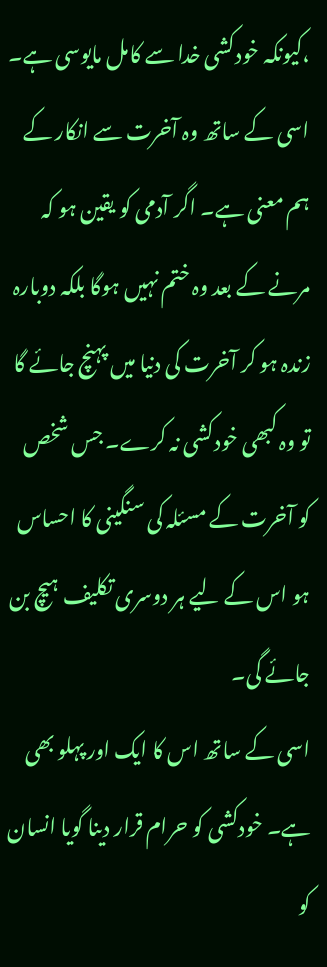،کیونکہ خودکشی خدا سے کامل مایوسی ہے۔ اسی کے ساتھ وہ آخرت سے انکار کے ہم معنی ہے۔ اگر آدمی کو یقین ہو کہ مرنے کے بعد وہ ختم نہیں ہوگا بلکہ دوبارہ زندہ ہو کر آخرت کی دنیا میں پہنچ جائے گا تو وہ کبھی خودکشی نہ کرے۔ جس شخص کو آخرت کے مسئلہ کی سنگینی کا احساس ہو اس کے لیے ہر دوسری تکلیف ہیچ بن جائے گی۔
اسی کے ساتھ اس کا ایک اور پہلو بھی ہے۔ خودکشی کو حرام قرار دینا گویا انسان کو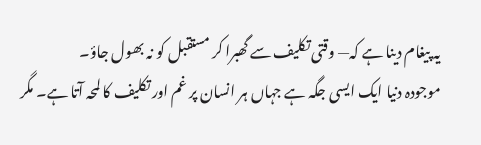یہ پیغام دینا ہے کہ— وقتی تکلیف سے گھبرا کر مستقبل کو نہ بھول جاؤ۔
موجودہ دنیا ایک ایسی جگہ ہے جہاں ہر انسان پر غم اور تکلیف کا لمحہ آتا ہے۔ مگر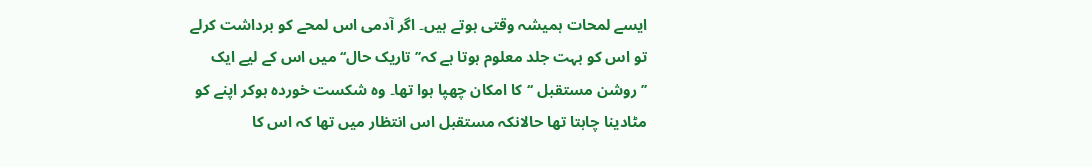ایسے لمحات ہمیشہ وقتی ہوتے ہیں۔ اگر آدمی اس لمحے کو برداشت کرلے تو اس کو بہت جلد معلوم ہوتا ہے کہ’’ تاریک حال‘‘ میں اس کے لیے ایک ’’روشن مستقبل ‘‘کا امکان چھپا ہوا تھا۔ وہ شکست خوردہ ہوکر اپنے کو مٹادینا چاہتا تھا حالانکہ مستقبل اس انتظار میں تھا کہ اس کا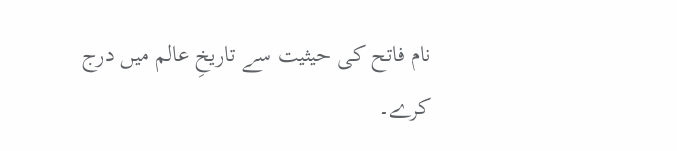نام فاتح کی حیثیت سے تاریخِ عالم میں درج کرے۔